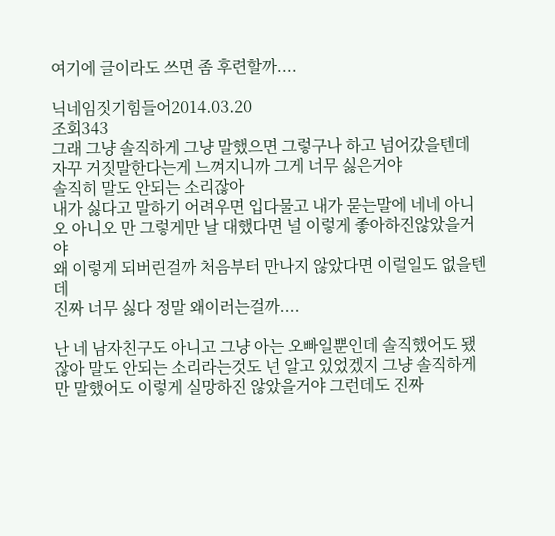여기에 글이라도 쓰면 좀 후련할까....

닉네임짓기힘들어2014.03.20
조회343
그래 그냥 솔직하게 그냥 말했으면 그렇구나 하고 넘어갔을텐데 자꾸 거짓말한다는게 느껴지니까 그게 너무 싫은거야
솔직히 말도 안되는 소리잖아
내가 싫다고 말하기 어려우면 입다물고 내가 묻는말에 네네 아니오 아니오 만 그렇게만 날 대했다면 널 이렇게 좋아하진않았을거야
왜 이렇게 되버린걸까 처음부터 만나지 않았다면 이럴일도 없을텐데
진짜 너무 싫다 정말 왜이러는걸까....

난 네 남자친구도 아니고 그냥 아는 오빠일뿐인데 솔직했어도 됐잖아 말도 안되는 소리라는것도 넌 알고 있었겠지 그냥 솔직하게만 말했어도 이렇게 실망하진 않았을거야 그런데도 진짜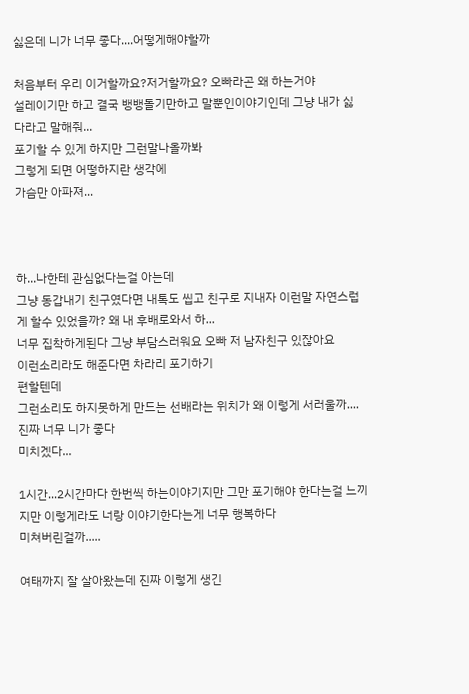싫은데 니가 너무 좋다....어떻게해야할까

처음부터 우리 이거할까요?저거할까요? 오빠라곤 왜 하는거야
설레이기만 하고 결국 뱅뱅돌기만하고 말뿐인이야기인데 그냥 내가 싫다라고 말해줘...
포기할 수 있게 하지만 그런말나올까봐
그렇게 되면 어떻하지란 생각에
가슴만 아파져...



하...나한테 관심없다는걸 아는데
그냥 동갑내기 친구였다면 내톡도 씹고 친구로 지내자 이런말 자연스럽게 할수 있었을까? 왜 내 후배로와서 하...
너무 집착하게된다 그냥 부담스러워요 오빠 저 남자친구 있잖아요
이런소리라도 해준다면 차라리 포기하기
편할텐데
그런소리도 하지못하게 만드는 선배라는 위치가 왜 이렇게 서러울까....
진짜 너무 니가 좋다
미치겠다...

1시간...2시간마다 한번씩 하는이야기지만 그만 포기해야 한다는걸 느끼지만 이렇게라도 너랑 이야기한다는게 너무 행복하다
미쳐버린걸까.....

여태까지 잘 살아왔는데 진짜 이렇게 생긴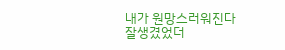내가 원망스러워진다
잘생겼었더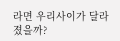라면 우리사이가 달라졌을까?